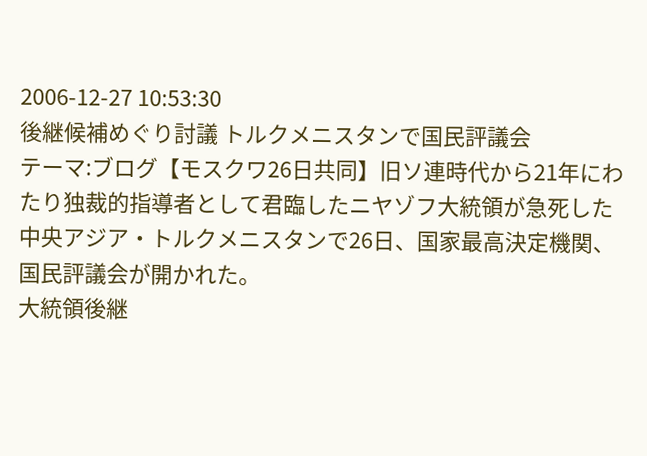2006-12-27 10:53:30
後継候補めぐり討議 トルクメニスタンで国民評議会
テーマ:ブログ【モスクワ26日共同】旧ソ連時代から21年にわたり独裁的指導者として君臨したニヤゾフ大統領が急死した中央アジア・トルクメニスタンで26日、国家最高決定機関、国民評議会が開かれた。
大統領後継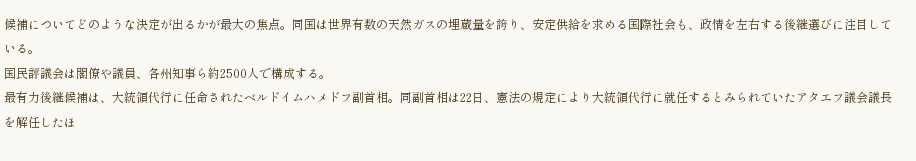候補についてどのような決定が出るかが最大の焦点。同国は世界有数の天然ガスの埋蔵量を誇り、安定供給を求める国際社会も、政情を左右する後継選びに注目している。
国民評議会は閣僚や議員、各州知事ら約2500人で構成する。
最有力後継候補は、大統領代行に任命されたベルドイムハメドフ副首相。同副首相は22日、憲法の規定により大統領代行に就任するとみられていたアタエフ議会議長を解任したほ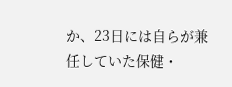か、23日には自らが兼任していた保健・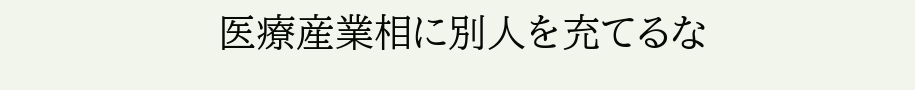医療産業相に別人を充てるな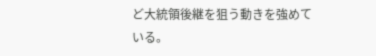ど大統領後継を狙う動きを強めている。